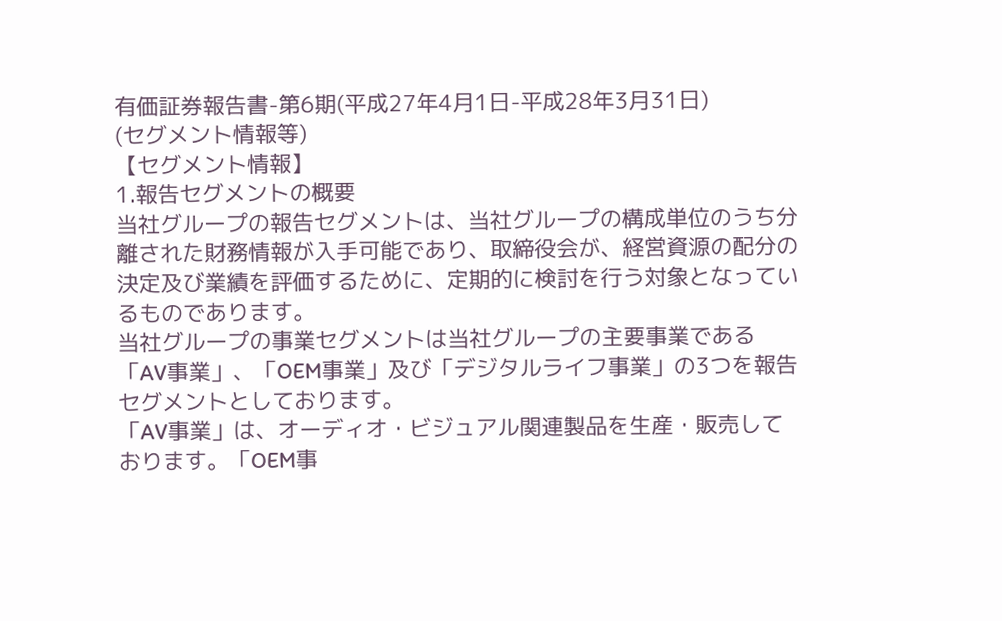有価証券報告書-第6期(平成27年4月1日-平成28年3月31日)
(セグメント情報等)
【セグメント情報】
1.報告セグメントの概要
当社グループの報告セグメントは、当社グループの構成単位のうち分離された財務情報が入手可能であり、取締役会が、経営資源の配分の決定及び業績を評価するために、定期的に検討を行う対象となっているものであります。
当社グループの事業セグメントは当社グループの主要事業である「AV事業」、「OEM事業」及び「デジタルライフ事業」の3つを報告セグメントとしております。
「AV事業」は、オーディオ・ビジュアル関連製品を生産・販売しております。「OEM事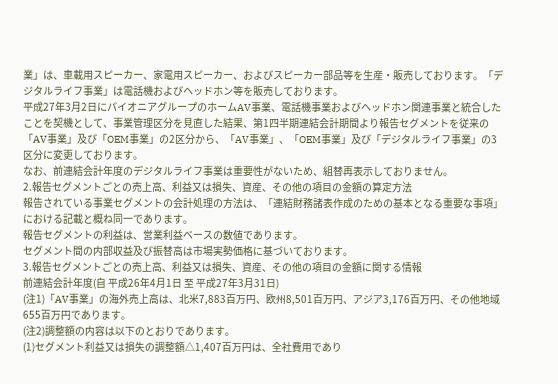業」は、車載用スピーカー、家電用スピーカー、およびスピーカー部品等を生産・販売しております。「デジタルライフ事業」は電話機およびヘッドホン等を販売しております。
平成27年3月2日にパイオニアグループのホームAV事業、電話機事業およびヘッドホン関連事業と統合したことを契機として、事業管理区分を見直した結果、第1四半期連結会計期間より報告セグメントを従来の「AV事業」及び「OEM事業」の2区分から、「AV事業」、「OEM事業」及び「デジタルライフ事業」の3区分に変更しております。
なお、前連結会計年度のデジタルライフ事業は重要性がないため、組替再表示しておりません。
2.報告セグメントごとの売上高、利益又は損失、資産、その他の項目の金額の算定方法
報告されている事業セグメントの会計処理の方法は、「連結財務諸表作成のための基本となる重要な事項」における記載と概ね同一であります。
報告セグメントの利益は、営業利益ベースの数値であります。
セグメント間の内部収益及び振替高は市場実勢価格に基づいております。
3.報告セグメントごとの売上高、利益又は損失、資産、その他の項目の金額に関する情報
前連結会計年度(自 平成26年4月1日 至 平成27年3月31日)
(注1)「AV事業」の海外売上高は、北米7,883百万円、欧州8,501百万円、アジア3,176百万円、その他地域655百万円であります。
(注2)調整額の内容は以下のとおりであります。
(1)セグメント利益又は損失の調整額△1,407百万円は、全社費用であり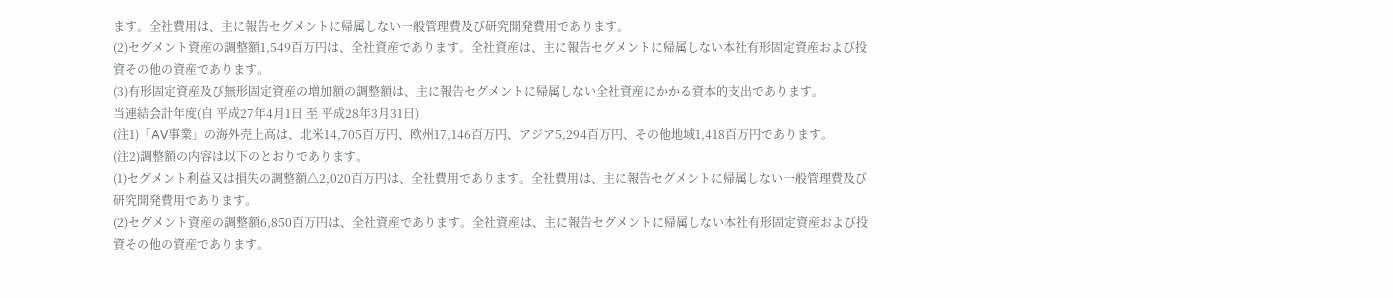ます。全社費用は、主に報告セグメントに帰属しない一般管理費及び研究開発費用であります。
(2)セグメント資産の調整額1,549百万円は、全社資産であります。全社資産は、主に報告セグメントに帰属しない本社有形固定資産および投資その他の資産であります。
(3)有形固定資産及び無形固定資産の増加額の調整額は、主に報告セグメントに帰属しない全社資産にかかる資本的支出であります。
当連結会計年度(自 平成27年4月1日 至 平成28年3月31日)
(注1)「AV事業」の海外売上高は、北米14,705百万円、欧州17,146百万円、アジア5,294百万円、その他地域1,418百万円であります。
(注2)調整額の内容は以下のとおりであります。
(1)セグメント利益又は損失の調整額△2,020百万円は、全社費用であります。全社費用は、主に報告セグメントに帰属しない一般管理費及び研究開発費用であります。
(2)セグメント資産の調整額6,850百万円は、全社資産であります。全社資産は、主に報告セグメントに帰属しない本社有形固定資産および投資その他の資産であります。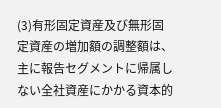(3)有形固定資産及び無形固定資産の増加額の調整額は、主に報告セグメントに帰属しない全社資産にかかる資本的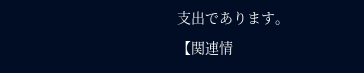支出であります。
【関連情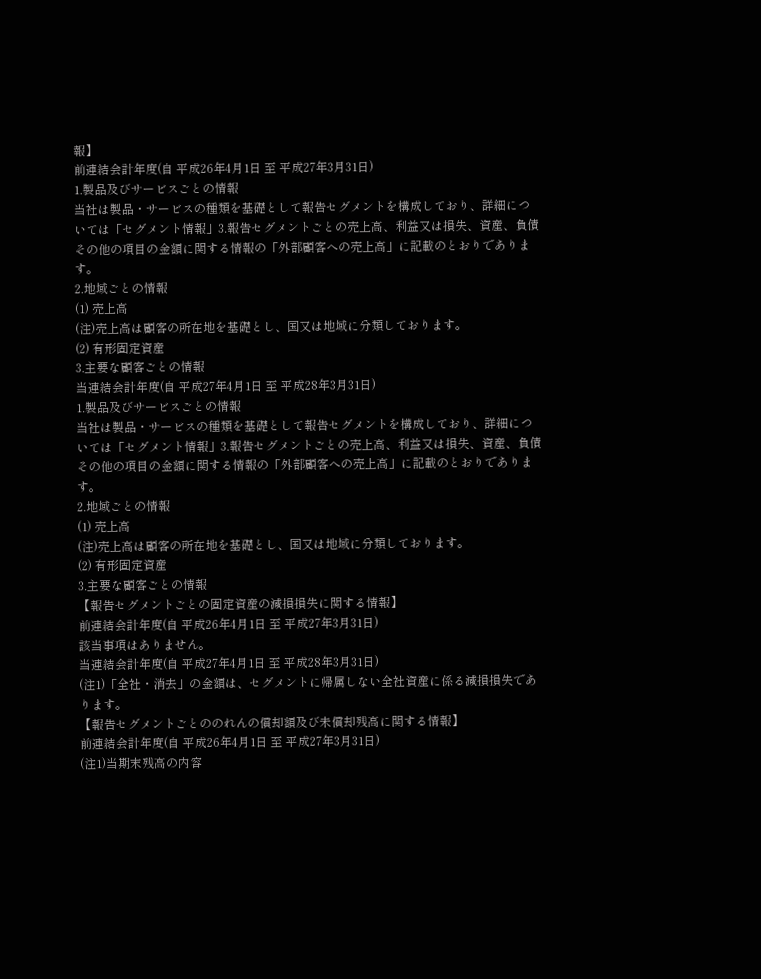報】
前連結会計年度(自 平成26年4月1日 至 平成27年3月31日)
1.製品及びサービスごとの情報
当社は製品・サービスの種類を基礎として報告セグメントを構成しており、詳細については「セグメント情報」3.報告セグメントごとの売上高、利益又は損失、資産、負債その他の項目の金額に関する情報の「外部顧客への売上高」に記載のとおりであります。
2.地域ごとの情報
(1) 売上高
(注)売上高は顧客の所在地を基礎とし、国又は地域に分類しております。
(2) 有形固定資産
3.主要な顧客ごとの情報
当連結会計年度(自 平成27年4月1日 至 平成28年3月31日)
1.製品及びサービスごとの情報
当社は製品・サービスの種類を基礎として報告セグメントを構成しており、詳細については「セグメント情報」3.報告セグメントごとの売上高、利益又は損失、資産、負債その他の項目の金額に関する情報の「外部顧客への売上高」に記載のとおりであります。
2.地域ごとの情報
(1) 売上高
(注)売上高は顧客の所在地を基礎とし、国又は地域に分類しております。
(2) 有形固定資産
3.主要な顧客ごとの情報
【報告セグメントごとの固定資産の減損損失に関する情報】
前連結会計年度(自 平成26年4月1日 至 平成27年3月31日)
該当事項はありません。
当連結会計年度(自 平成27年4月1日 至 平成28年3月31日)
(注1)「全社・消去」の金額は、セグメントに帰属しない全社資産に係る減損損失であります。
【報告セグメントごとののれんの償却額及び未償却残高に関する情報】
前連結会計年度(自 平成26年4月1日 至 平成27年3月31日)
(注1)当期末残高の内容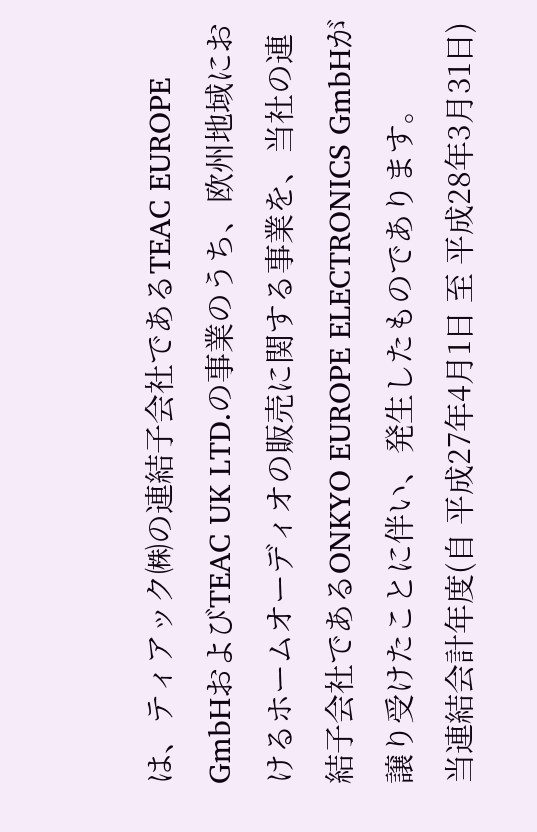は、ティアック㈱の連結子会社であるTEAC EUROPE GmbHおよびTEAC UK LTD.の事業のうち、欧州地域におけるホームオーディオの販売に関する事業を、当社の連結子会社であるONKYO EUROPE ELECTRONICS GmbHが譲り受けたことに伴い、発生したものであります。
当連結会計年度(自 平成27年4月1日 至 平成28年3月31日)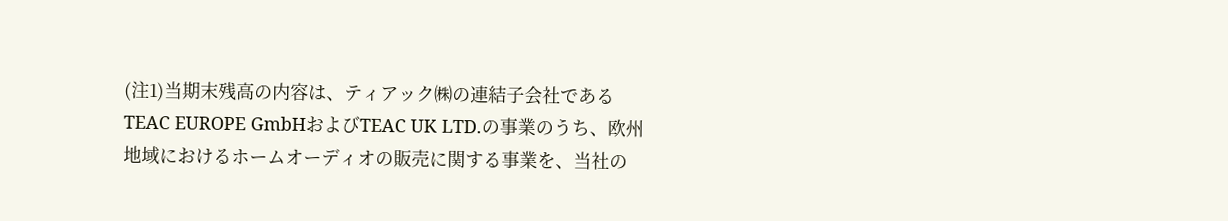(注1)当期末残高の内容は、ティアック㈱の連結子会社であるTEAC EUROPE GmbHおよびTEAC UK LTD.の事業のうち、欧州地域におけるホームオーディオの販売に関する事業を、当社の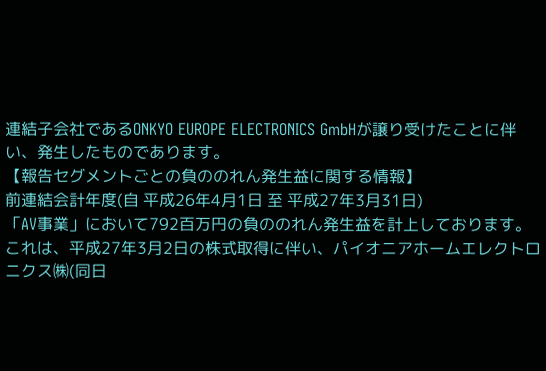連結子会社であるONKYO EUROPE ELECTRONICS GmbHが譲り受けたことに伴い、発生したものであります。
【報告セグメントごとの負ののれん発生益に関する情報】
前連結会計年度(自 平成26年4月1日 至 平成27年3月31日)
「AV事業」において792百万円の負ののれん発生益を計上しております。これは、平成27年3月2日の株式取得に伴い、パイオニアホームエレクトロニクス㈱(同日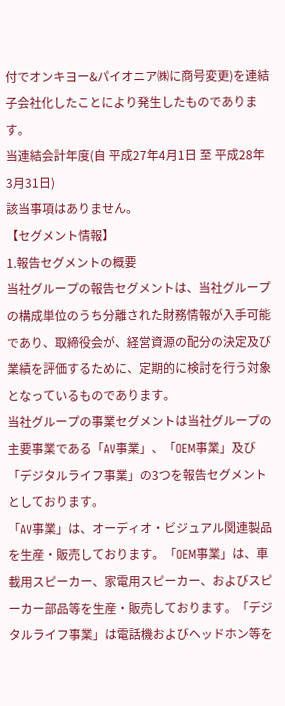付でオンキヨー&パイオニア㈱に商号変更)を連結子会社化したことにより発生したものであります。
当連結会計年度(自 平成27年4月1日 至 平成28年3月31日)
該当事項はありません。
【セグメント情報】
1.報告セグメントの概要
当社グループの報告セグメントは、当社グループの構成単位のうち分離された財務情報が入手可能であり、取締役会が、経営資源の配分の決定及び業績を評価するために、定期的に検討を行う対象となっているものであります。
当社グループの事業セグメントは当社グループの主要事業である「AV事業」、「OEM事業」及び「デジタルライフ事業」の3つを報告セグメントとしております。
「AV事業」は、オーディオ・ビジュアル関連製品を生産・販売しております。「OEM事業」は、車載用スピーカー、家電用スピーカー、およびスピーカー部品等を生産・販売しております。「デジタルライフ事業」は電話機およびヘッドホン等を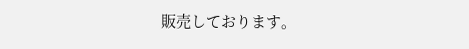販売しております。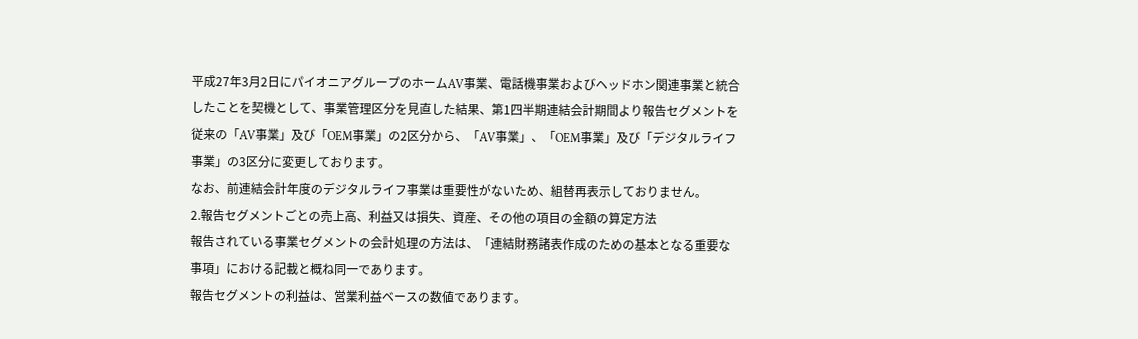平成27年3月2日にパイオニアグループのホームAV事業、電話機事業およびヘッドホン関連事業と統合したことを契機として、事業管理区分を見直した結果、第1四半期連結会計期間より報告セグメントを従来の「AV事業」及び「OEM事業」の2区分から、「AV事業」、「OEM事業」及び「デジタルライフ事業」の3区分に変更しております。
なお、前連結会計年度のデジタルライフ事業は重要性がないため、組替再表示しておりません。
2.報告セグメントごとの売上高、利益又は損失、資産、その他の項目の金額の算定方法
報告されている事業セグメントの会計処理の方法は、「連結財務諸表作成のための基本となる重要な事項」における記載と概ね同一であります。
報告セグメントの利益は、営業利益ベースの数値であります。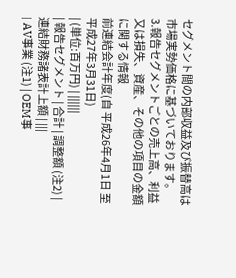セグメント間の内部収益及び振替高は市場実勢価格に基づいております。
3.報告セグメントごとの売上高、利益又は損失、資産、その他の項目の金額に関する情報
前連結会計年度(自 平成26年4月1日 至 平成27年3月31日)
| (単位:百万円) | ||||||
| 報告セグメント | 合計 | 調整額 (注2) | 連結財務諸表計上額 | |||
| AV事業 (注1) | OEM事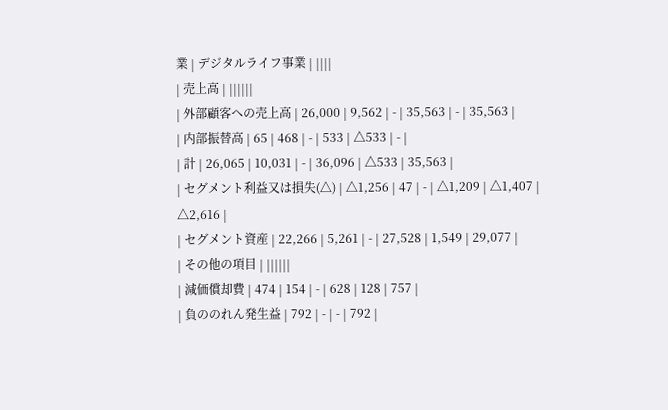業 | デジタルライフ事業 | ||||
| 売上高 | ||||||
| 外部顧客への売上高 | 26,000 | 9,562 | - | 35,563 | - | 35,563 |
| 内部振替高 | 65 | 468 | - | 533 | △533 | - |
| 計 | 26,065 | 10,031 | - | 36,096 | △533 | 35,563 |
| セグメント利益又は損失(△) | △1,256 | 47 | - | △1,209 | △1,407 | △2,616 |
| セグメント資産 | 22,266 | 5,261 | - | 27,528 | 1,549 | 29,077 |
| その他の項目 | ||||||
| 減価償却費 | 474 | 154 | - | 628 | 128 | 757 |
| 負ののれん発生益 | 792 | - | - | 792 |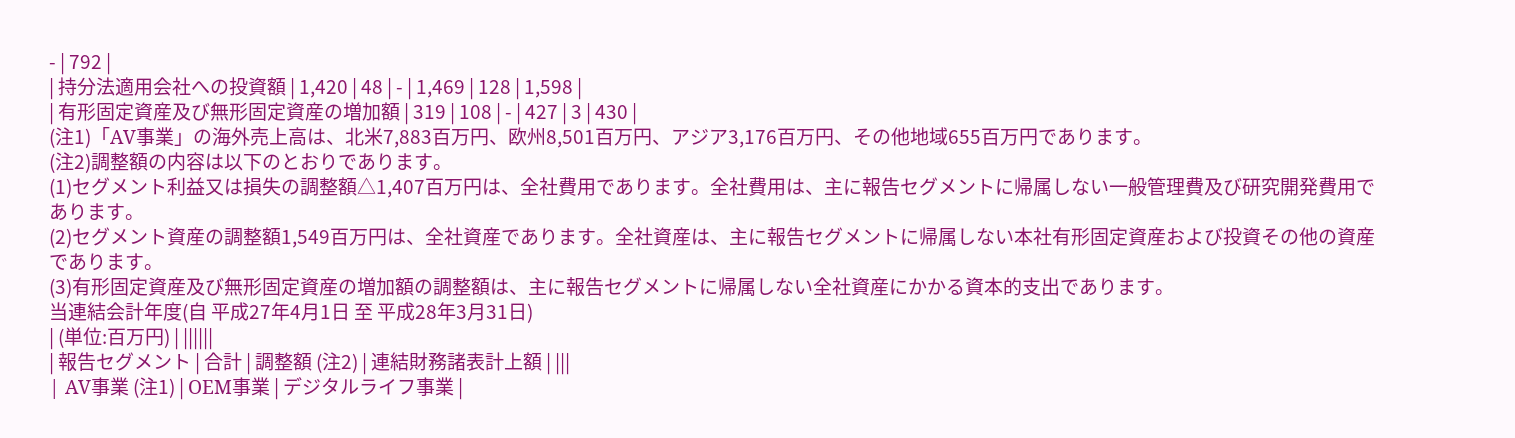- | 792 |
| 持分法適用会社への投資額 | 1,420 | 48 | - | 1,469 | 128 | 1,598 |
| 有形固定資産及び無形固定資産の増加額 | 319 | 108 | - | 427 | 3 | 430 |
(注1)「AV事業」の海外売上高は、北米7,883百万円、欧州8,501百万円、アジア3,176百万円、その他地域655百万円であります。
(注2)調整額の内容は以下のとおりであります。
(1)セグメント利益又は損失の調整額△1,407百万円は、全社費用であります。全社費用は、主に報告セグメントに帰属しない一般管理費及び研究開発費用であります。
(2)セグメント資産の調整額1,549百万円は、全社資産であります。全社資産は、主に報告セグメントに帰属しない本社有形固定資産および投資その他の資産であります。
(3)有形固定資産及び無形固定資産の増加額の調整額は、主に報告セグメントに帰属しない全社資産にかかる資本的支出であります。
当連結会計年度(自 平成27年4月1日 至 平成28年3月31日)
| (単位:百万円) | ||||||
| 報告セグメント | 合計 | 調整額 (注2) | 連結財務諸表計上額 | |||
| AV事業 (注1) | OEM事業 | デジタルライフ事業 |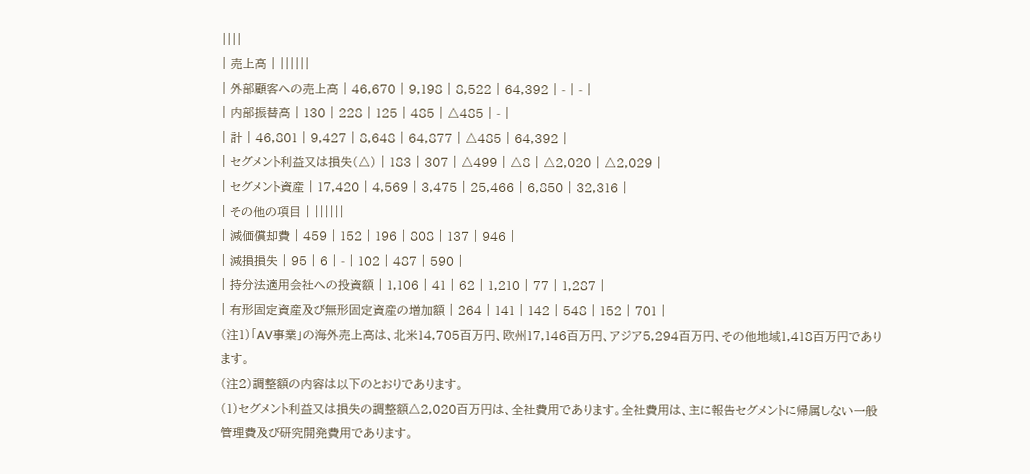||||
| 売上高 | ||||||
| 外部顧客への売上高 | 46,670 | 9,198 | 8,522 | 64,392 | - | - |
| 内部振替高 | 130 | 228 | 125 | 485 | △485 | - |
| 計 | 46,801 | 9,427 | 8,648 | 64,877 | △485 | 64,392 |
| セグメント利益又は損失(△) | 183 | 307 | △499 | △8 | △2,020 | △2,029 |
| セグメント資産 | 17,420 | 4,569 | 3,475 | 25,466 | 6,850 | 32,316 |
| その他の項目 | ||||||
| 減価償却費 | 459 | 152 | 196 | 808 | 137 | 946 |
| 減損損失 | 95 | 6 | - | 102 | 487 | 590 |
| 持分法適用会社への投資額 | 1,106 | 41 | 62 | 1,210 | 77 | 1,287 |
| 有形固定資産及び無形固定資産の増加額 | 264 | 141 | 142 | 548 | 152 | 701 |
(注1)「AV事業」の海外売上高は、北米14,705百万円、欧州17,146百万円、アジア5,294百万円、その他地域1,418百万円であります。
(注2)調整額の内容は以下のとおりであります。
(1)セグメント利益又は損失の調整額△2,020百万円は、全社費用であります。全社費用は、主に報告セグメントに帰属しない一般管理費及び研究開発費用であります。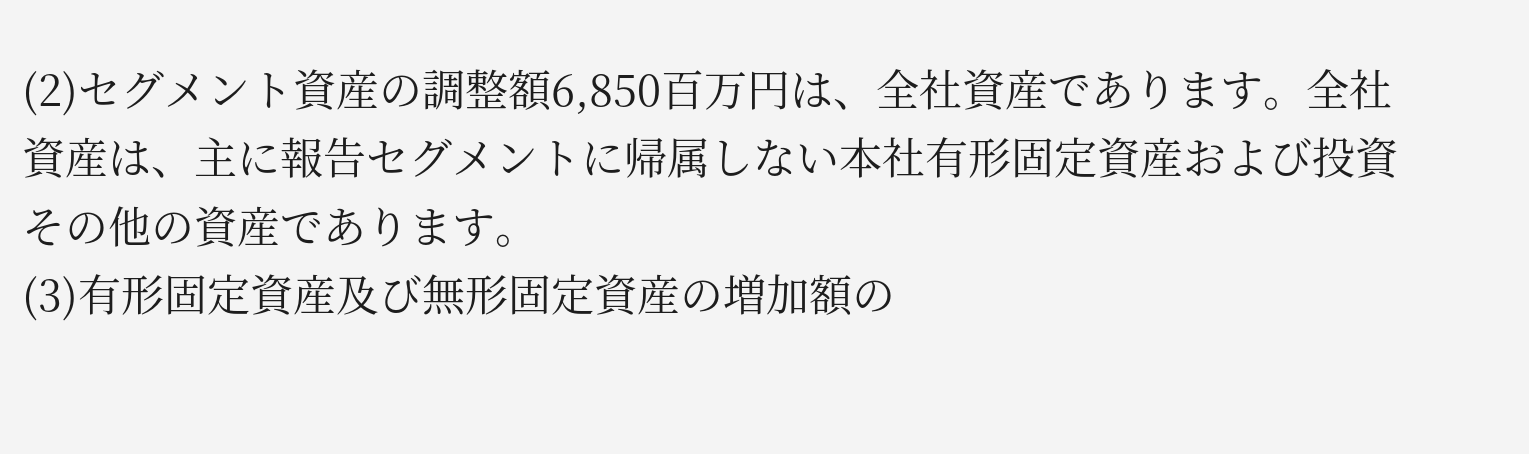(2)セグメント資産の調整額6,850百万円は、全社資産であります。全社資産は、主に報告セグメントに帰属しない本社有形固定資産および投資その他の資産であります。
(3)有形固定資産及び無形固定資産の増加額の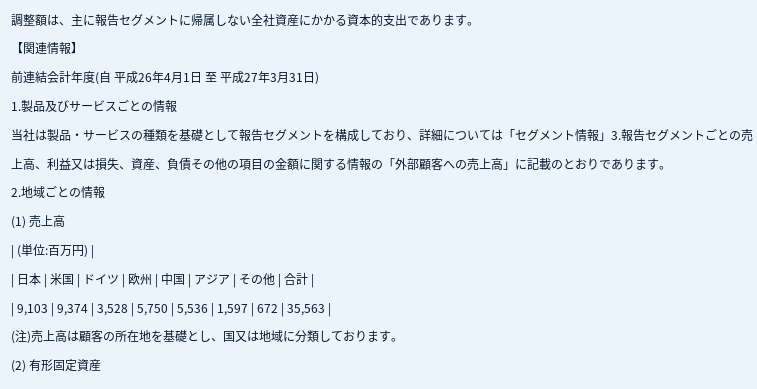調整額は、主に報告セグメントに帰属しない全社資産にかかる資本的支出であります。
【関連情報】
前連結会計年度(自 平成26年4月1日 至 平成27年3月31日)
1.製品及びサービスごとの情報
当社は製品・サービスの種類を基礎として報告セグメントを構成しており、詳細については「セグメント情報」3.報告セグメントごとの売上高、利益又は損失、資産、負債その他の項目の金額に関する情報の「外部顧客への売上高」に記載のとおりであります。
2.地域ごとの情報
(1) 売上高
| (単位:百万円) |
| 日本 | 米国 | ドイツ | 欧州 | 中国 | アジア | その他 | 合計 |
| 9,103 | 9,374 | 3,528 | 5,750 | 5,536 | 1,597 | 672 | 35,563 |
(注)売上高は顧客の所在地を基礎とし、国又は地域に分類しております。
(2) 有形固定資産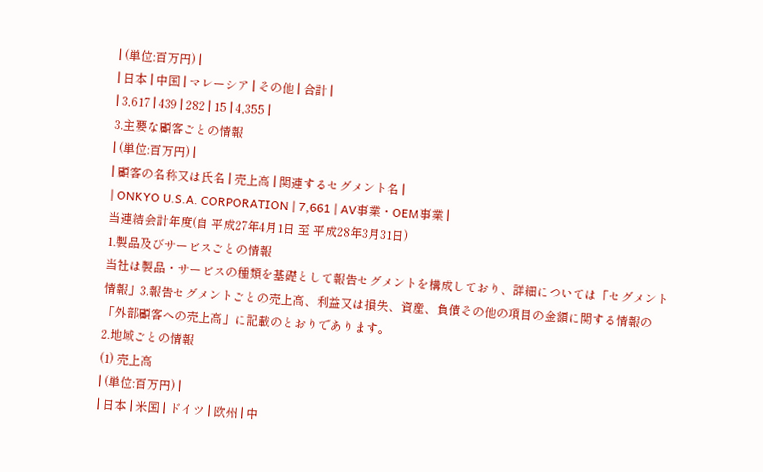| (単位:百万円) |
| 日本 | 中国 | マレーシア | その他 | 合計 |
| 3,617 | 439 | 282 | 15 | 4,355 |
3.主要な顧客ごとの情報
| (単位:百万円) |
| 顧客の名称又は氏名 | 売上高 | 関連するセグメント名 |
| ONKYO U.S.A. CORPORATION | 7,661 | AV事業・OEM事業 |
当連結会計年度(自 平成27年4月1日 至 平成28年3月31日)
1.製品及びサービスごとの情報
当社は製品・サービスの種類を基礎として報告セグメントを構成しており、詳細については「セグメント情報」3.報告セグメントごとの売上高、利益又は損失、資産、負債その他の項目の金額に関する情報の「外部顧客への売上高」に記載のとおりであります。
2.地域ごとの情報
(1) 売上高
| (単位:百万円) |
| 日本 | 米国 | ドイツ | 欧州 | 中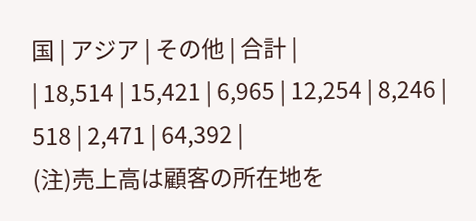国 | アジア | その他 | 合計 |
| 18,514 | 15,421 | 6,965 | 12,254 | 8,246 | 518 | 2,471 | 64,392 |
(注)売上高は顧客の所在地を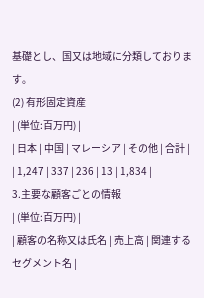基礎とし、国又は地域に分類しております。
(2) 有形固定資産
| (単位:百万円) |
| 日本 | 中国 | マレーシア | その他 | 合計 |
| 1,247 | 337 | 236 | 13 | 1,834 |
3.主要な顧客ごとの情報
| (単位:百万円) |
| 顧客の名称又は氏名 | 売上高 | 関連するセグメント名 |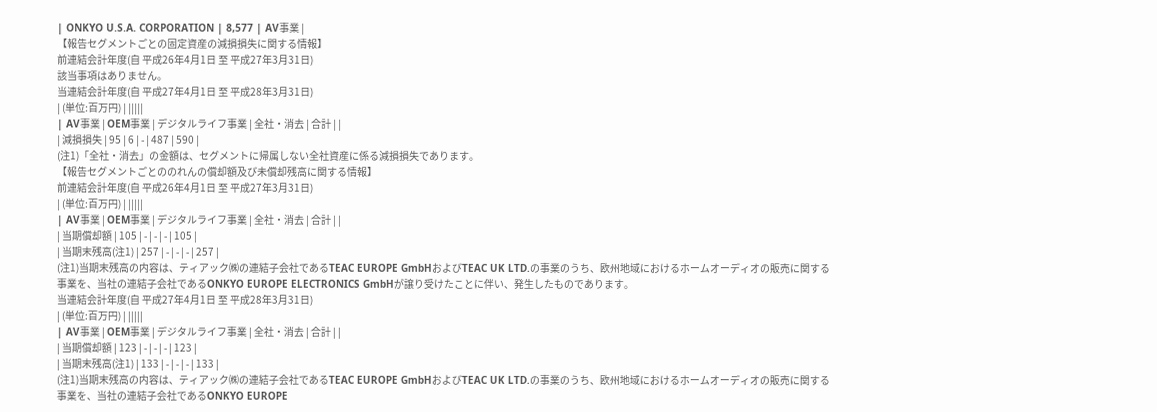| ONKYO U.S.A. CORPORATION | 8,577 | AV事業 |
【報告セグメントごとの固定資産の減損損失に関する情報】
前連結会計年度(自 平成26年4月1日 至 平成27年3月31日)
該当事項はありません。
当連結会計年度(自 平成27年4月1日 至 平成28年3月31日)
| (単位:百万円) | |||||
| AV事業 | OEM事業 | デジタルライフ事業 | 全社・消去 | 合計 | |
| 減損損失 | 95 | 6 | - | 487 | 590 |
(注1)「全社・消去」の金額は、セグメントに帰属しない全社資産に係る減損損失であります。
【報告セグメントごとののれんの償却額及び未償却残高に関する情報】
前連結会計年度(自 平成26年4月1日 至 平成27年3月31日)
| (単位:百万円) | |||||
| AV事業 | OEM事業 | デジタルライフ事業 | 全社・消去 | 合計 | |
| 当期償却額 | 105 | - | - | - | 105 |
| 当期末残高(注1) | 257 | - | - | - | 257 |
(注1)当期末残高の内容は、ティアック㈱の連結子会社であるTEAC EUROPE GmbHおよびTEAC UK LTD.の事業のうち、欧州地域におけるホームオーディオの販売に関する事業を、当社の連結子会社であるONKYO EUROPE ELECTRONICS GmbHが譲り受けたことに伴い、発生したものであります。
当連結会計年度(自 平成27年4月1日 至 平成28年3月31日)
| (単位:百万円) | |||||
| AV事業 | OEM事業 | デジタルライフ事業 | 全社・消去 | 合計 | |
| 当期償却額 | 123 | - | - | - | 123 |
| 当期末残高(注1) | 133 | - | - | - | 133 |
(注1)当期末残高の内容は、ティアック㈱の連結子会社であるTEAC EUROPE GmbHおよびTEAC UK LTD.の事業のうち、欧州地域におけるホームオーディオの販売に関する事業を、当社の連結子会社であるONKYO EUROPE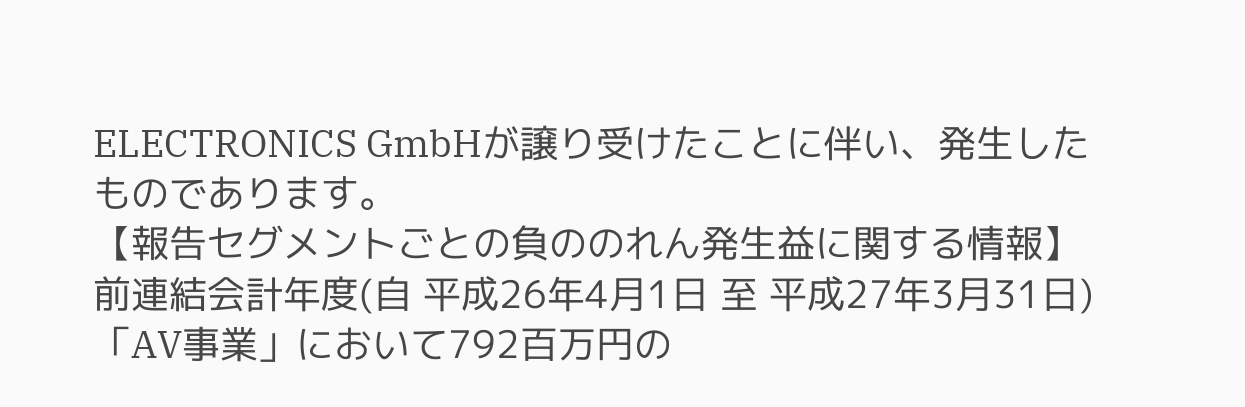ELECTRONICS GmbHが譲り受けたことに伴い、発生したものであります。
【報告セグメントごとの負ののれん発生益に関する情報】
前連結会計年度(自 平成26年4月1日 至 平成27年3月31日)
「AV事業」において792百万円の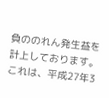負ののれん発生益を計上しております。これは、平成27年3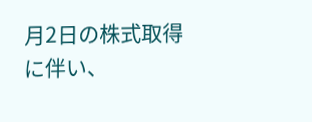月2日の株式取得に伴い、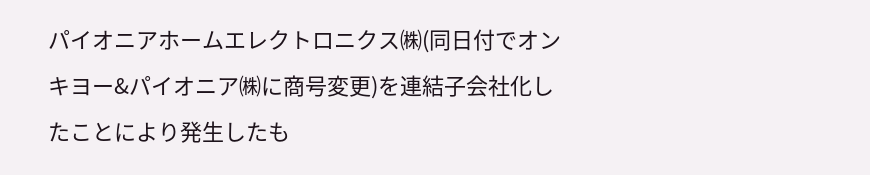パイオニアホームエレクトロニクス㈱(同日付でオンキヨー&パイオニア㈱に商号変更)を連結子会社化したことにより発生したも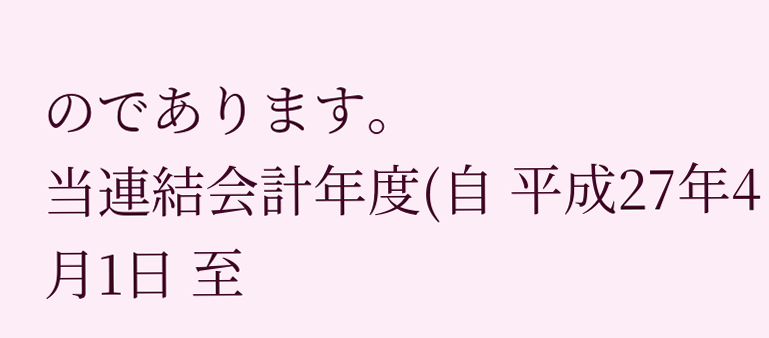のであります。
当連結会計年度(自 平成27年4月1日 至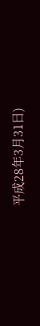平成28年3月31日)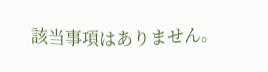該当事項はありません。